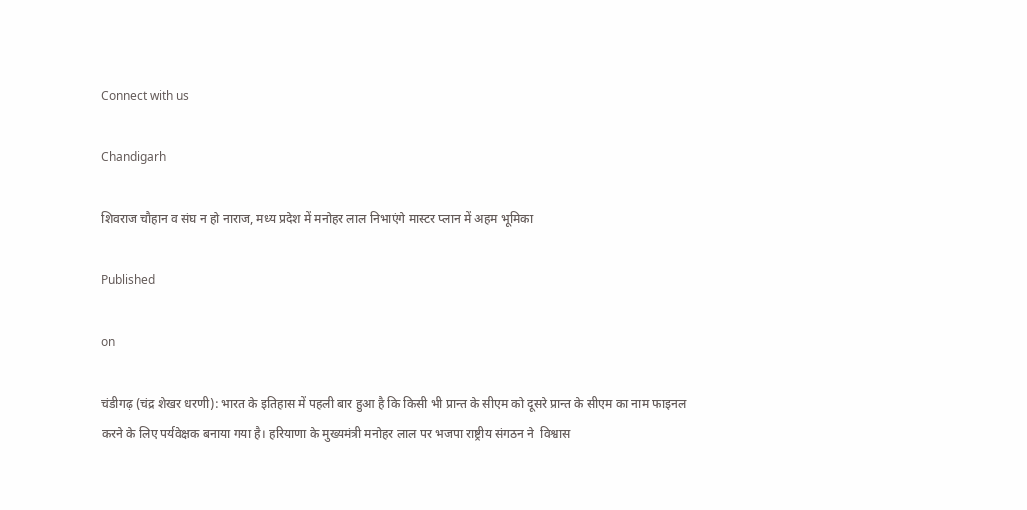Connect with us

Chandigarh

शिवराज चौहान व संघ न हो नाराज, मध्य प्रदेश में मनोहर लाल निभाएंगे मास्टर प्लान में अहम भूमिका

Published

on

चंडीगढ़ (चंद्र शेखर धरणी): भारत के इतिहास में पहली बार हुआ है कि किसी भी प्रान्त के सीएम को दूसरे प्रान्त के सीएम का नाम फाइनल करने के लिए पर्यवेक्षक बनाया गया है। हरियाणा के मुख्यमंत्री मनोहर लाल पर भजपा राष्ट्रीय संगठन ने  विश्वास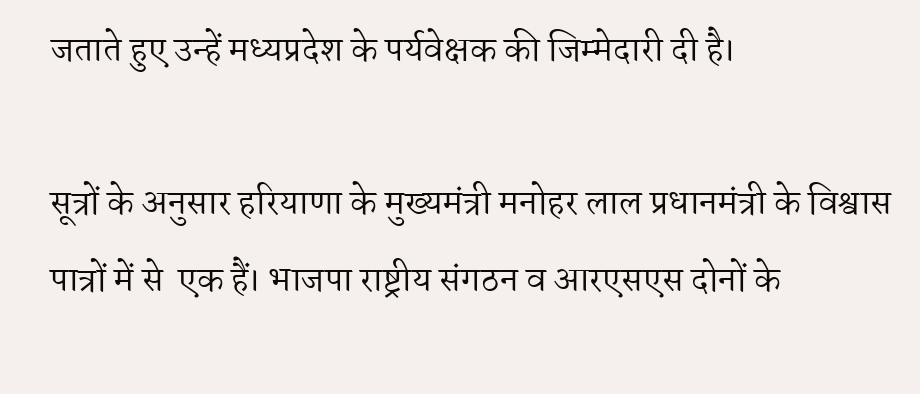जताते हुए उन्हें मध्यप्रदेश के पर्यवेक्षक की जिम्मेदारी दी है।

सूत्रों के अनुसार हरियाणा के मुख्यमंत्री मनोहर लाल प्रधानमंत्री के विश्वास पात्रों में से  एक हैं। भाजपा राष्ट्रीय संगठन व आरएसएस दोनों के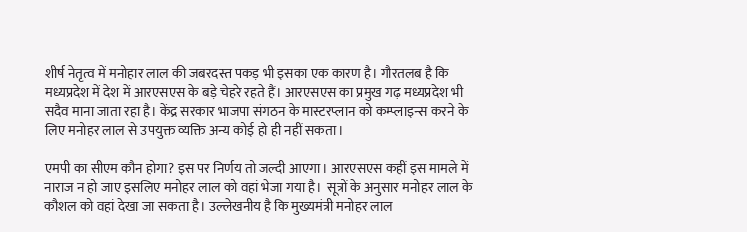शीर्ष नेतृत्व में मनोहार लाल की जबरदस्त पकड़ भी इसका एक कारण है। गौरतलब है कि मध्यप्रदेश में देश में आरएसएस के बड़े चेहरे रहते हैं। आरएसएस का प्रमुख गढ़ मध्यप्रदेश भी सदैव माना जाता रहा है। केंद्र सरकार भाजपा संगठन के मास्टरप्लान को कम्प्लाइन्स करने के लिए मनोहर लाल से उपयुक्त व्यक्ति अन्य कोई हो ही नहीं सकता।

एमपी का सीएम कौन होगा? इस पर निर्णय तो जल्दी आएगा। आरएसएस कहीं इस मामले में नाराज न हो जाए इसलिए मनोहर लाल को वहां भेजा गया है।  सूत्रों के अनुसार मनोहर लाल के कौशल को वहां देखा जा सकता है। उल्लेखनीय है कि मुख्यमंत्री मनोहर लाल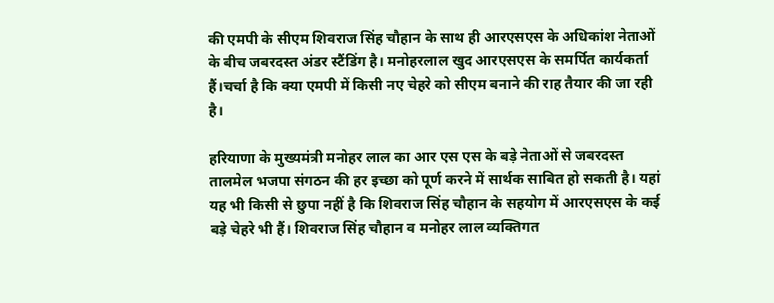की एमपी के सीएम शिवराज सिंह चौहान के साथ ही आरएसएस के अधिकांश नेताओं के बीच जबरदस्त अंडर स्टैंडिंग है। मनोहरलाल खुद आरएसएस के समर्पित कार्यकर्ता हैं।चर्चा है कि क्या एमपी में किसी नए चेहरे को सीएम बनाने की राह तैयार की जा रही है।

हरियाणा के मुख्यमंत्री मनोहर लाल का आर एस एस के बड़े नेताओं से जबरदस्त तालमेल भजपा संगठन की हर इच्छा को पूर्ण करने में सार्थक साबित हो सकती है। यहां यह भी किसी से छुपा नहीं है कि शिवराज सिंह चौहान के सहयोग में आरएसएस के कई बड़े चेहरे भी हैं। शिवराज सिंह चौहान व मनोहर लाल व्यक्तिगत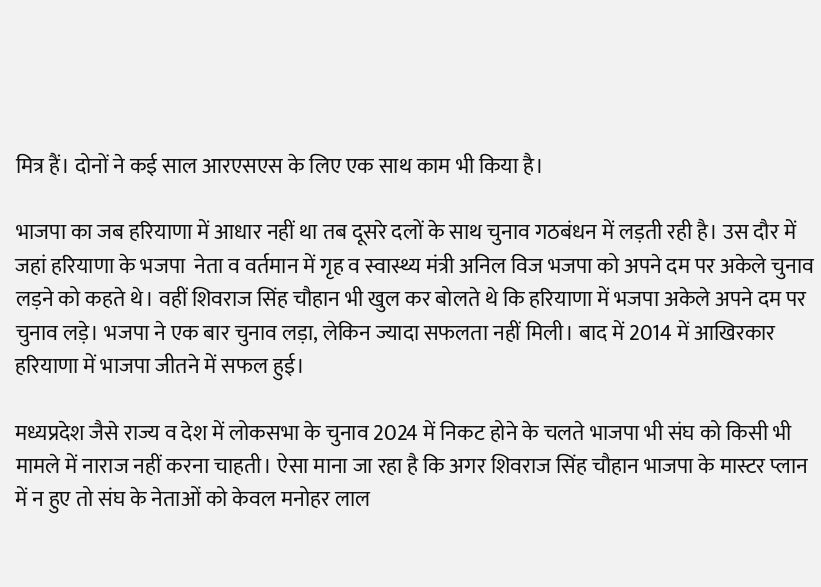मित्र हैं। दोनों ने कई साल आरएसएस के लिए एक साथ काम भी किया है।

भाजपा का जब हरियाणा में आधार नहीं था तब दूसरे दलों के साथ चुनाव गठबंधन में लड़ती रही है। उस दौर में जहां हरियाणा के भजपा  नेता व वर्तमान में गृह व स्वास्थ्य मंत्री अनिल विज भजपा को अपने दम पर अकेले चुनाव लड़ने को कहते थे। वहीं शिवराज सिंह चौहान भी खुल कर बोलते थे कि हरियाणा में भजपा अकेले अपने दम पर चुनाव लड़े। भजपा ने एक बार चुनाव लड़ा, लेकिन ज्यादा सफलता नहीं मिली। बाद में 2014 में आखिरकार हरियाणा में भाजपा जीतने में सफल हुई।

मध्यप्रदेश जैसे राज्य व देश में लोकसभा के चुनाव 2024 में निकट होने के चलते भाजपा भी संघ को किसी भी मामले में नाराज नहीं करना चाहती। ऐसा माना जा रहा है कि अगर शिवराज सिंह चौहान भाजपा के मास्टर प्लान में न हुए तो संघ के नेताओं को केवल मनोहर लाल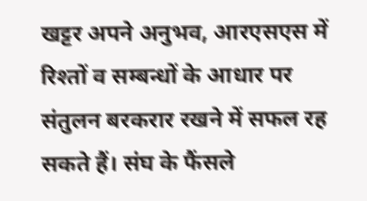खट्टर अपने अनुभव, आरएसएस में रिश्तों व सम्बन्धों के आधार पर संतुलन बरकरार रखने में सफल रह सकते हैं। संघ के फैंसले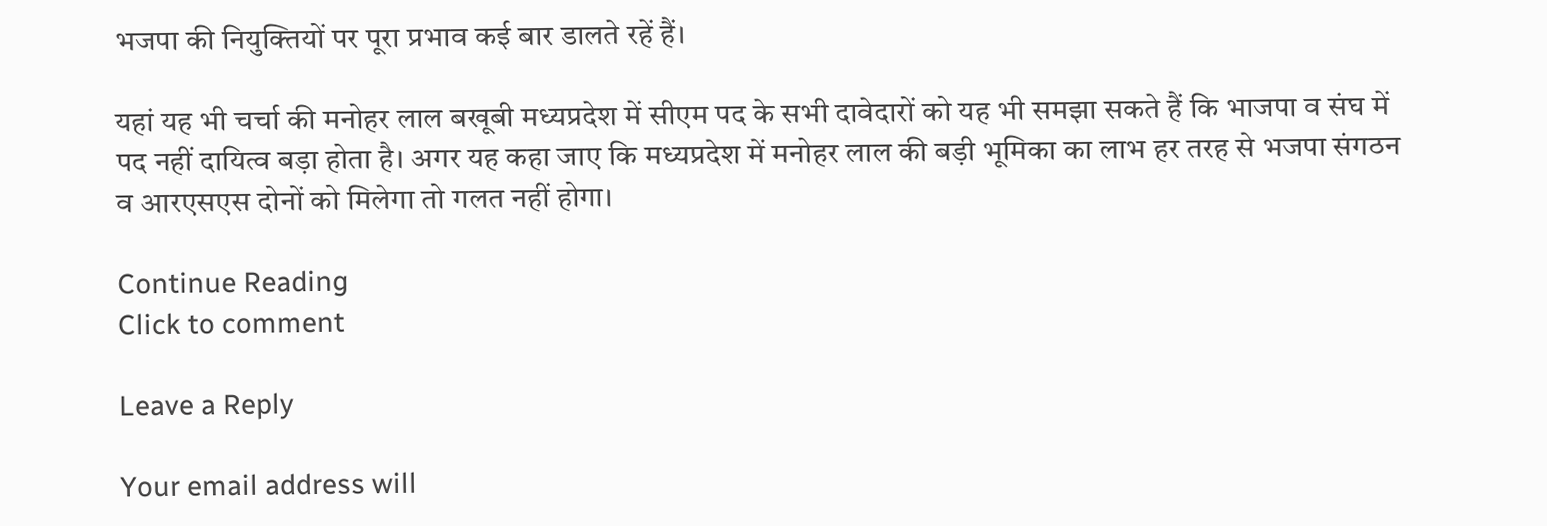भजपा की नियुक्तियों पर पूरा प्रभाव कई बार डालते रहें हैं।

यहां यह भी चर्चा की मनोहर लाल बखूबी मध्यप्रदेश में सीएम पद के सभी दावेदारों को यह भी समझा सकते हैं कि भाजपा व संघ में पद नहीं दायित्व बड़ा होता है। अगर यह कहा जाए कि मध्यप्रदेश में मनोहर लाल की बड़ी भूमिका का लाभ हर तरह से भजपा संगठन व आरएसएस दोनों को मिलेगा तो गलत नहीं होगा।

Continue Reading
Click to comment

Leave a Reply

Your email address will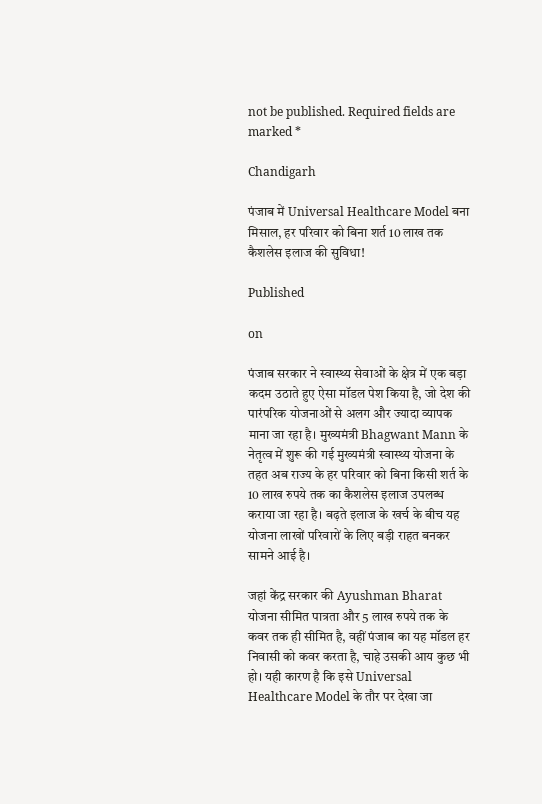not be published. Required fields are marked *

Chandigarh

पंजाब में Universal Healthcare Model बना मिसाल, हर परिवार को बिना शर्त 10 लाख तक कैशलेस इलाज की सुविधा!

Published

on

पंजाब सरकार ने स्वास्थ्य सेवाओं के क्षेत्र में एक बड़ा कदम उठाते हुए ऐसा मॉडल पेश किया है, जो देश की पारंपरिक योजनाओं से अलग और ज्यादा व्यापक माना जा रहा है। मुख्यमंत्री Bhagwant Mann के नेतृत्व में शुरू की गई मुख्यमंत्री स्वास्थ्य योजना के तहत अब राज्य के हर परिवार को बिना किसी शर्त के 10 लाख रुपये तक का कैशलेस इलाज उपलब्ध कराया जा रहा है। बढ़ते इलाज के खर्च के बीच यह योजना लाखों परिवारों के लिए बड़ी राहत बनकर सामने आई है।

जहां केंद्र सरकार की Ayushman Bharat योजना सीमित पात्रता और 5 लाख रुपये तक के कवर तक ही सीमित है, वहीं पंजाब का यह मॉडल हर निवासी को कवर करता है, चाहे उसकी आय कुछ भी हो। यही कारण है कि इसे Universal Healthcare Model के तौर पर देखा जा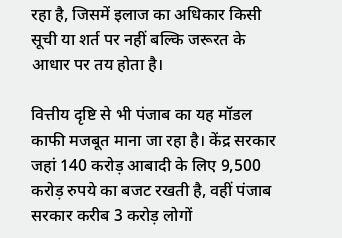रहा है, जिसमें इलाज का अधिकार किसी सूची या शर्त पर नहीं बल्कि जरूरत के आधार पर तय होता है।

वित्तीय दृष्टि से भी पंजाब का यह मॉडल काफी मजबूत माना जा रहा है। केंद्र सरकार जहां 140 करोड़ आबादी के लिए 9,500 करोड़ रुपये का बजट रखती है, वहीं पंजाब सरकार करीब 3 करोड़ लोगों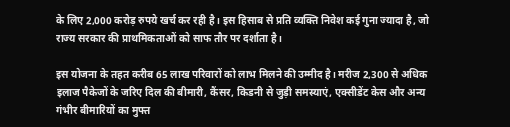के लिए 2,000 करोड़ रुपये खर्च कर रही है। इस हिसाब से प्रति व्यक्ति निवेश कई गुना ज्यादा है, जो राज्य सरकार की प्राथमिकताओं को साफ तौर पर दर्शाता है।

इस योजना के तहत करीब 65 लाख परिवारों को लाभ मिलने की उम्मीद है। मरीज 2,300 से अधिक इलाज पैकेजों के जरिए दिल की बीमारी, कैंसर, किडनी से जुड़ी समस्याएं, एक्सीडेंट केस और अन्य गंभीर बीमारियों का मुफ्त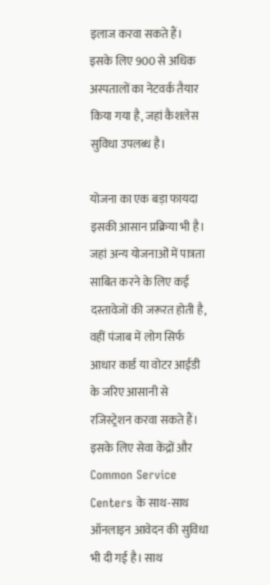इलाज करवा सकते हैं। इसके लिए 900 से अधिक अस्पतालों का नेटवर्क तैयार किया गया है, जहां कैशलेस सुविधा उपलब्ध है।

योजना का एक बड़ा फायदा इसकी आसान प्रक्रिया भी है। जहां अन्य योजनाओं में पात्रता साबित करने के लिए कई दस्तावेजों की जरूरत होती है, वहीं पंजाब में लोग सिर्फ आधार कार्ड या वोटर आईडी के जरिए आसानी से रजिस्ट्रेशन करवा सकते हैं। इसके लिए सेवा केंद्रों और Common Service Centers के साथ-साथ ऑनलाइन आवेदन की सुविधा भी दी गई है। साथ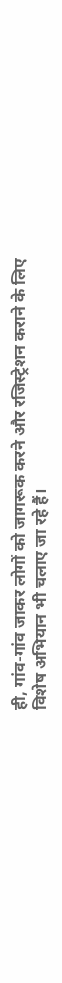ही, गांव-गांव जाकर लोगों को जागरूक करने और रजिस्ट्रेशन कराने के लिए विशेष अभियान भी चलाए जा रहे हैं।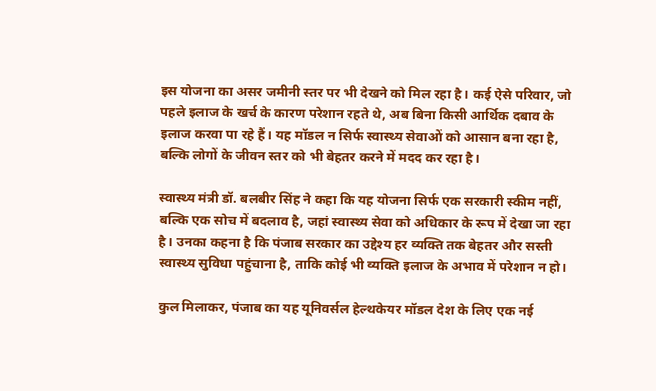इस योजना का असर जमीनी स्तर पर भी देखने को मिल रहा है। कई ऐसे परिवार, जो पहले इलाज के खर्च के कारण परेशान रहते थे, अब बिना किसी आर्थिक दबाव के इलाज करवा पा रहे हैं। यह मॉडल न सिर्फ स्वास्थ्य सेवाओं को आसान बना रहा है, बल्कि लोगों के जीवन स्तर को भी बेहतर करने में मदद कर रहा है।

स्वास्थ्य मंत्री डॉ. बलबीर सिंह ने कहा कि यह योजना सिर्फ एक सरकारी स्कीम नहीं, बल्कि एक सोच में बदलाव है, जहां स्वास्थ्य सेवा को अधिकार के रूप में देखा जा रहा है। उनका कहना है कि पंजाब सरकार का उद्देश्य हर व्यक्ति तक बेहतर और सस्ती स्वास्थ्य सुविधा पहुंचाना है, ताकि कोई भी व्यक्ति इलाज के अभाव में परेशान न हो।

कुल मिलाकर, पंजाब का यह यूनिवर्सल हेल्थकेयर मॉडल देश के लिए एक नई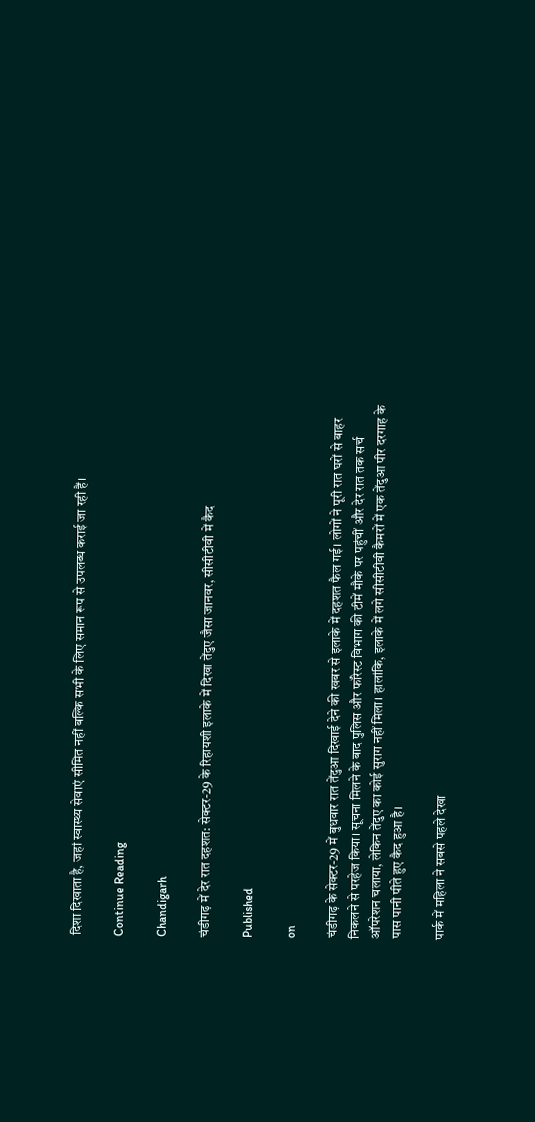दिशा दिखाता है, जहां स्वास्थ्य सेवाएं सीमित नहीं बल्कि सभी के लिए समान रूप से उपलब्ध कराई जा रही हैं।

Continue Reading

Chandigarh

चंडीगढ़ में देर रात दहशत: सेक्टर-29 के रिहायशी इलाके में दिखा तेंदुए जैसा जानवर, सीसीटीवी में कैद

Published

on

चंडीगढ़ के सेक्टर-29 में बुधवार रात तेंदुआ दिखाई देने की खबर से इलाके में दहशत फैल गई। लोगों ने पूरी रात घरों से बाहर निकलने से परहेज किया। सूचना मिलने के बाद पुलिस और फॉरेस्ट विभाग की टीमें मौके पर पहुंचीं और देर रात तक सर्च ऑपरेशन चलाया, लेकिन तेंदुए का कोई सुराग नहीं मिला। हालांकि, इलाके में लगे सीसीटीवी कैमरों में एक तेंदुआ पीर दरगाह के पास पानी पीते हुए कैद हुआ है।

पार्क में महिला ने सबसे पहले देखा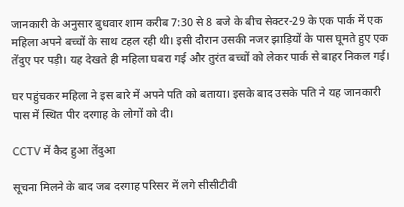जानकारी के अनुसार बुधवार शाम करीब 7:30 से 8 बजे के बीच सेक्टर-29 के एक पार्क में एक महिला अपने बच्चों के साथ टहल रही थी। इसी दौरान उसकी नजर झाड़ियों के पास घूमते हुए एक तेंदुए पर पड़ी। यह देखते ही महिला घबरा गई और तुरंत बच्चों को लेकर पार्क से बाहर निकल गई।

घर पहुंचकर महिला ने इस बारे में अपने पति को बताया। इसके बाद उसके पति ने यह जानकारी पास में स्थित पीर दरगाह के लोगों को दी।

CCTV में कैद हुआ तेंदुआ

सूचना मिलने के बाद जब दरगाह परिसर में लगे सीसीटीवी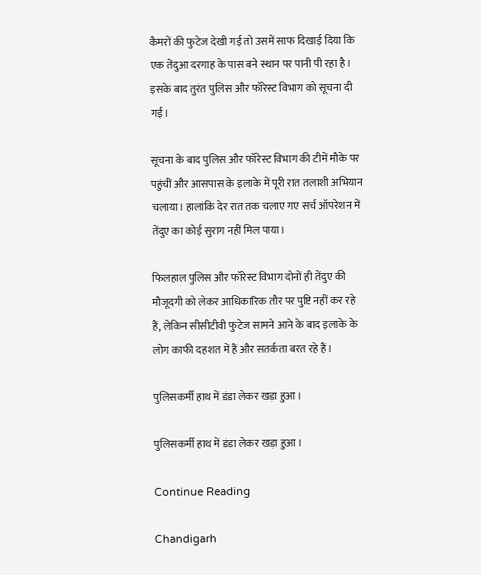कैमरों की फुटेज देखी गई तो उसमें साफ दिखाई दिया कि एक तेंदुआ दरगाह के पास बने स्थान पर पानी पी रहा है। इसके बाद तुरंत पुलिस और फॉरेस्ट विभाग को सूचना दी गई।

सूचना के बाद पुलिस और फॉरेस्ट विभाग की टीमें मौके पर पहुंचीं और आसपास के इलाके में पूरी रात तलाशी अभियान चलाया। हालांकि देर रात तक चलाए गए सर्च ऑपरेशन में तेंदुए का कोई सुराग नहीं मिल पाया।

फिलहाल पुलिस और फॉरेस्ट विभाग दोनों ही तेंदुए की मौजूदगी को लेकर आधिकारिक तौर पर पुष्टि नहीं कर रहे हैं, लेकिन सीसीटीवी फुटेज सामने आने के बाद इलाके के लोग काफी दहशत में हैं और सतर्कता बरत रहे हैं।

पुलिसकर्मी हाथ में डंडा लेकर खड़ा हुआ।

पुलिसकर्मी हाथ में डंडा लेकर खड़ा हुआ।

Continue Reading

Chandigarh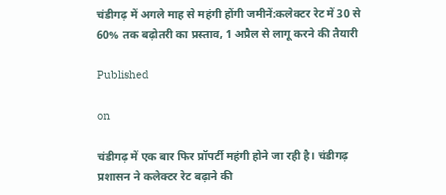चंडीगढ़ में अगले माह से महंगी होंगी जमीनें:कलेक्टर रेट में 30 से 60% तक बढ़ोतरी का प्रस्ताव, 1 अप्रैल से लागू करने की तैयारी

Published

on

चंडीगढ़ में एक बार फिर प्रॉपर्टी महंगी होने जा रही है। चंडीगढ़ प्रशासन ने कलेक्टर रेट बढ़ाने की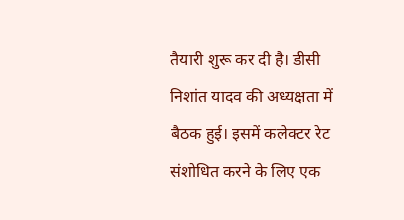तैयारी शुरू कर दी है। डीसी निशांत यादव की अध्यक्षता में बैठक हुई। इसमें कलेक्टर रेट संशोधित करने के लिए एक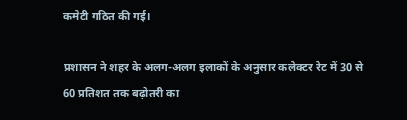कमेटी गठित की गई।

प्रशासन ने शहर के अलग-अलग इलाकों के अनुसार कलेक्टर रेट में 30 से 60 प्रतिशत तक बढ़ोतरी का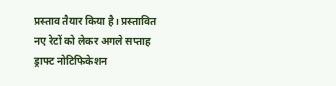प्रस्ताव तैयार किया है। प्रस्तावित नए रेटों को लेकर अगले सप्ताह ड्राफ्ट नोटिफिकेशन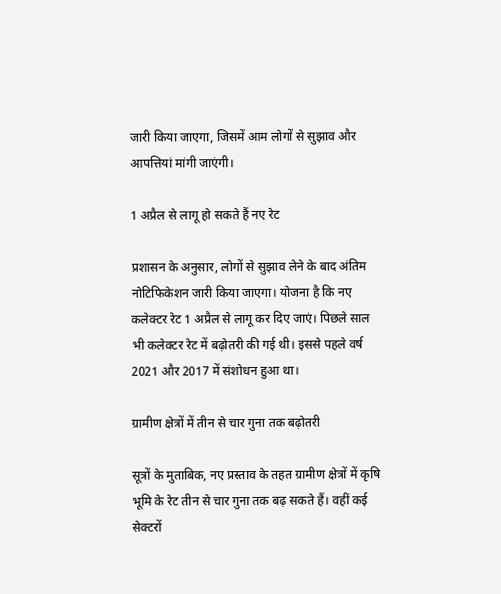जारी किया जाएगा, जिसमें आम लोगों से सुझाव और आपत्तियां मांगी जाएंगी।

1 अप्रैल से लागू हो सकते हैं नए रेट

प्रशासन के अनुसार, लोगों से सुझाव लेने के बाद अंतिम नोटिफिकेशन जारी किया जाएगा। योजना है कि नए कलेक्टर रेट 1 अप्रैल से लागू कर दिए जाएं। पिछले साल भी कलेक्टर रेट में बढ़ोतरी की गई थी। इससे पहले वर्ष 2021 और 2017 में संशोधन हुआ था।

ग्रामीण क्षेत्रों में तीन से चार गुना तक बढ़ोतरी

सूत्रों के मुताबिक, नए प्रस्ताव के तहत ग्रामीण क्षेत्रों में कृषि भूमि के रेट तीन से चार गुना तक बढ़ सकते हैं। वहीं कई सेक्टरों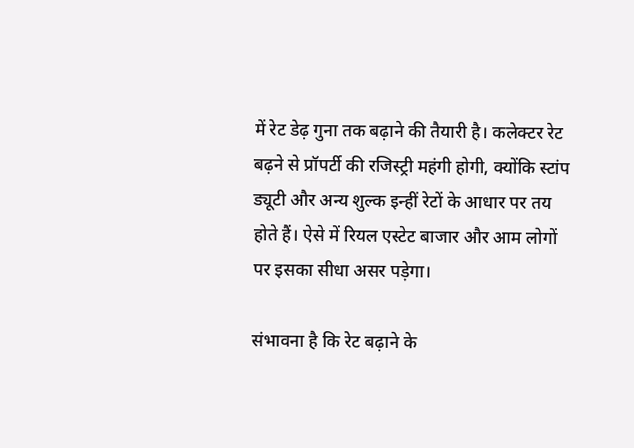में रेट डेढ़ गुना तक बढ़ाने की तैयारी है। कलेक्टर रेट बढ़ने से प्रॉपर्टी की रजिस्ट्री महंगी होगी, क्योंकि स्टांप ड्यूटी और अन्य शुल्क इन्हीं रेटों के आधार पर तय होते हैं। ऐसे में रियल एस्टेट बाजार और आम लोगों पर इसका सीधा असर पड़ेगा।

संभावना है कि रेट बढ़ाने के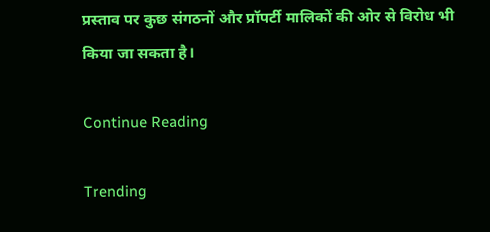प्रस्ताव पर कुछ संगठनों और प्रॉपर्टी मालिकों की ओर से विरोध भी किया जा सकता है।

Continue Reading

Trending